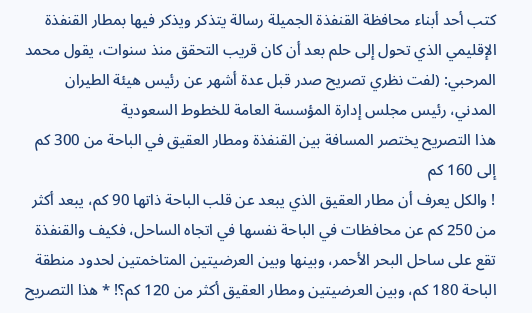كتب أحد أبناء محافظة القنفذة الجميلة رسالة يتذكر ويذكر فيها بمطار القنفذة الإقليمي الذي تحول إلى حلم بعد أن كان قريب التحقق منذ سنوات، يقول محمد المرحبي: (لفت نظري تصريح صدر قبل عدة أشهر عن رئيس هيئة الطيران المدني، رئيس مجلس إدارة المؤسسة العامة للخطوط السعودية
هذا التصريح يختصر المسافة بين القنفذة ومطار العقيق في الباحة من 300 كم إلى 160 كم
! والكل يعرف أن مطار العقيق الذي يبعد عن قلب الباحة ذاتها 90 كم، يبعد أكثر من 250 كم عن محافظات في الباحة نفسها في اتجاه الساحل، فكيف والقنفذة تقع على ساحل البحر الأحمر، وبينها وبين العرضيتين المتاخمتين لحدود منطقة الباحة 180 كم، وبين العرضيتين ومطار العقيق أكثر من 120 كم؟! * هذا التصريح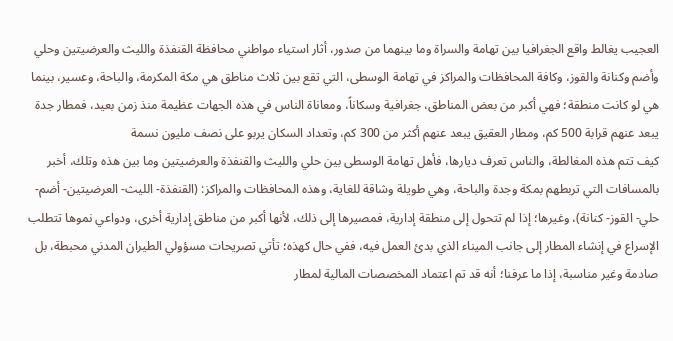العجيب يغالط واقع الجغرافيا بين تهامة والسراة وما بينهما من صدور، أثار استياء مواطني محافظة القنفذة والليث والعرضيتين وحلي وأضم وكنانة والقوز، وكافة المحافظات والمراكز في تهامة الوسطى، التي تقع بين ثلاث مناطق هي مكة المكرمة، والباحة، وعسير، بينما هي لو كانت منطقة؛ فهي أكبر من بعض المناطق، جغرافية وسكاناً، ومعاناة الناس في هذه الجهات عظيمة منذ زمن بعيد، فمطار جدة يبعد عنهم قرابة 500 كم، ومطار العقيق يبعد عنهم أكثر من 300 كم، وتعداد السكان يربو على نصف مليون نسمة
كيف تتم هذه المغالطة، والناس تعرف ديارها، فأهل تهامة الوسطى بين حلي والليث والقنفذة والعرضيتين وما بين هذه وتلك، أخبر بالمسافات التي تربطهم بمكة وجدة والباحة، وهي طويلة وشاقة للغاية، وهذه المحافظات والمراكز: (القنفذة- الليث- العرضيتين- أضم- حلي- القوز- كنانة)، وغيرها؛ إذا لم تتحول إلى منطقة إدارية، فمصيرها إلى ذلك، لأنها أكبر من مناطق إدارية أخرى، ودواعي نموها تتطلب الإسراع في إنشاء المطار إلى جانب الميناء الذي بدئ العمل فيه، ففي حال كهذه؛ تأتي تصريحات مسؤولي الطيران المدني محبطة، بل صادمة وغير مناسبة، إذا ما عرفنا؛ أنه قد تم اعتماد المخصصات المالية لمطار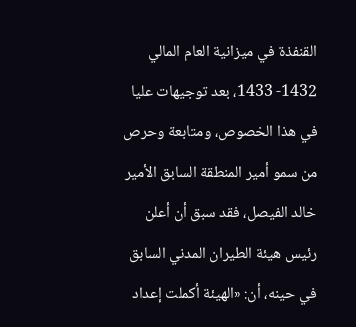القنفذة في ميزانية العام المالي 1432- 1433، بعد توجيهات عليا في هذا الخصوص، ومتابعة وحرص من سمو أمير المنطقة السابق الأمير خالد الفيصل، فقد سبق أن أعلن رئيس هيئة الطيران المدني السابق في حينه، أن: «الهيئة أكملت إعداد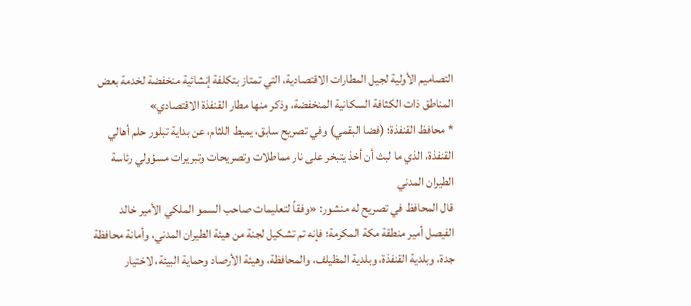التصاميم الأولية لجيل المطارات الاقتصادية، التي تمتاز بتكلفة إنشائية منخفضة لخدمة بعض المناطق ذات الكثافة السكانية المنخفضة، وذكر منها مطار القنفذة الاقتصادي»
* محافظ القنفذة؛ (فضا البقمي) وفي تصريح سابق، يميط اللثام، عن بداية تبلور حلم أهالي القنفذة، الذي ما لبث أن أخذ يتبخر على نار مماطلات وتصريحات وتبريرات مسؤولي رئاسة الطيران المدني
قال المحافظ في تصريح له منشور: «وفقاً لتعليمات صاحب السمو الملكي الأمير خالد الفيصل أمير منطقة مكة المكرمة؛ فإنه تم تشكيل لجنة من هيئة الطيران المدني، وأمانة محافظة جدة، وبلدية القنفذة، وبلدية المظيلف، والمحافظة، وهيئة الأرصاد وحماية البيئة، لاختيار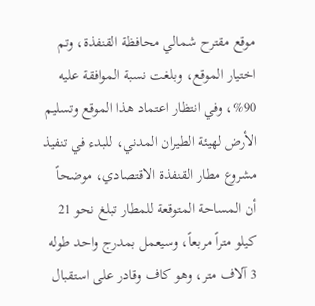موقع مقترح شمالي محافظة القنفذة، وتم اختيار الموقع، وبلغت نسبة الموافقة عليه 90%، وفي انتظار اعتماد هذا الموقع وتسليم الأرض لهيئة الطيران المدني، للبدء في تنفيذ مشروع مطار القنفذة الاقتصادي، موضحاً أن المساحة المتوقعة للمطار تبلغ نحو 21 كيلو متراً مربعاً، وسيعمل بمدرج واحد طوله 3 آلاف متر، وهو كاف وقادر على استقبال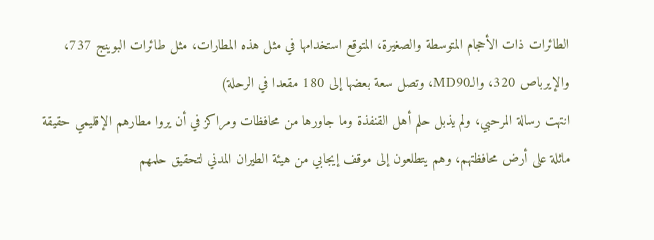الطائرات ذات الأحجام المتوسطة والصغيرة، المتوقع استخدامها في مثل هذه المطارات، مثل طائرات البوينج 737، والإيرباص 320، والـMD90، وتصل سعة بعضها إلى 180 مقعدا في الرحلة)
انتهت رسالة المرحبي، ولم يذبل حلم أهل القنفذة وما جاورها من محافظات ومراكز في أن يروا مطارهم الإقليمي حقيقة ماثلة على أرض محافظتهم، وهم يتطلعون إلى موقف إيجابي من هيئة الطيران المدني لتحقيق حلمهم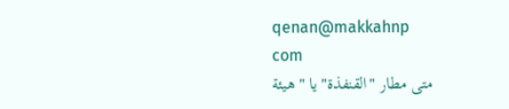qenan@makkahnp
com
متى مطار "القنفذة" يا "هيئة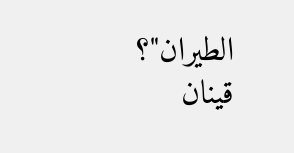الطيران"؟
قينان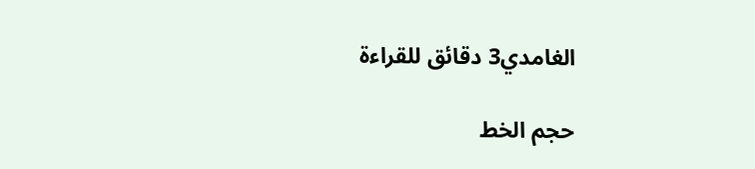الغامدي3 دقائق للقراءة

حجم الخط